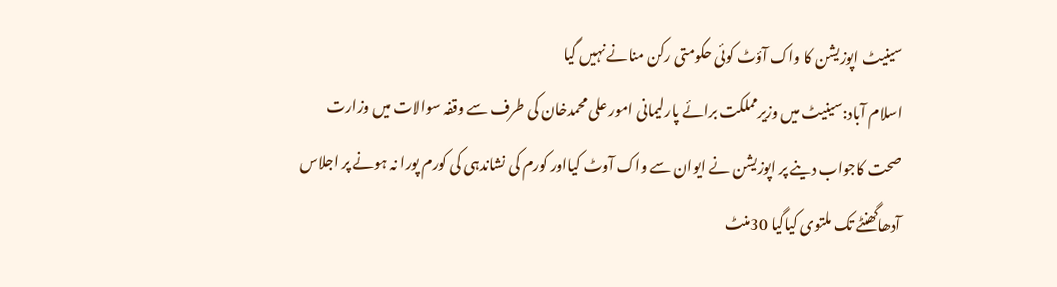سینیٹ اپوزیشن کا واک آؤٹ کوئی حکومتی رکن منانے نہیں گیا
اسلام آباد:سینیٹ میں وزیرمملکت برائے پارلیمانی امور علی محمدخان کی طرف سے وقفہ سوالات میں وزارت صحت کاجواب دینے پر اپوزیشن نے ایوان سے واک آوٹ کیااور کورم کی نشاندہی کی کورم پورا نہ ہونے پر اجلاس آدھاگھنٹے تک ملتوی کیاگیا 30منٹ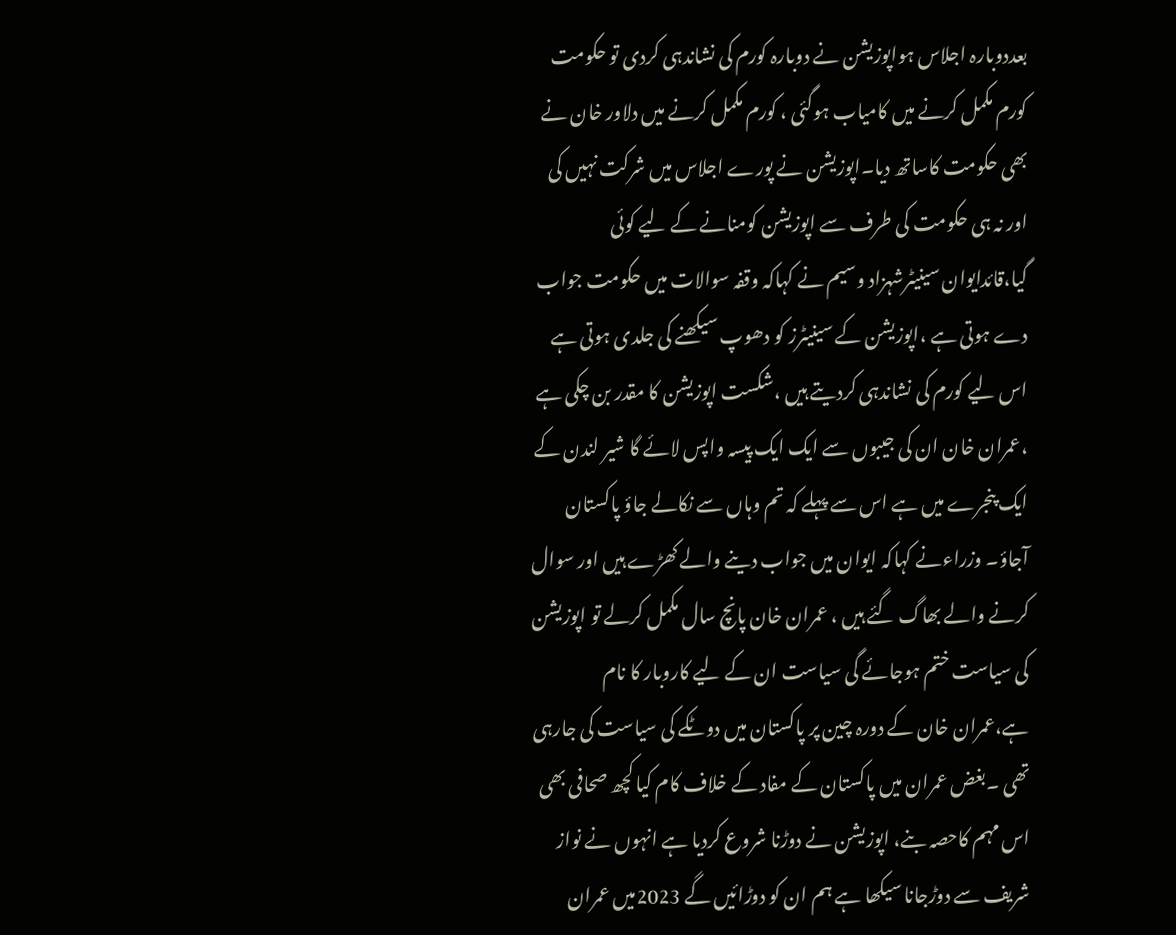بعددوبارہ اجلاس ہواپوزیشن نے دوبارہ کورم کی نشاندہی کردی تو حکومت کورم مکمل کرنے میں کامیاب ہوگئی ، کورم مکمل کرنے میں دلاور خان نے بھی حکومت کاساتھ دیا۔اپوزیشن نے پورے اجلاس میں شرکت نہیں کی اور نہ ہی حکومت کی طرف سے اپوزیشن کومنانے کے لیے کوئی گیا،قائدایوان سینیٹرشہزاد وسیم نے کہاکہ وقفہ سوالات میں حکومت جواب دے ہوتی ہے ،اپوزیشن کے سینیٹرز کو دھوپ سیکھنے کی جلدی ہوتی ہے اس لیے کورم کی نشاندہی کردیتے ہیں ،شکست اپوزیشن کا مقدر بن چکی ہے ،عمران خان ان کی جیبوں سے ایک ایک پیسہ واپس لائے گا شیر لندن کے ایک پنجرے میں ہے اس سے پہلے کہ تم وہاں سے نکالے جاؤ پاکستان آجاؤ۔ وزراءنے کہاکہ ایوان میں جواب دینے والے کھڑے ہیں اور سوال کرنے والے بھاگ گئے ہیں ، عمران خان پانچ سال مکمل کرلے تو اپوزیشن کی سیاست ختم ہوجائے گی سیاست ان کے لیے کاروبار کا نام ہے،عمران خان کے دورہ چین پر پاکستان میں دوٹکے کی سیاست کی جارہی تھی ۔بغض عمران میں پاکستان کے مفاد کے خلاف کام کیا کچھ صحافی بھی اس مہم کاحصہ بنے، اپوزیشن نے دوڑنا شروع کردیا ہے انہوں نے نواز شریف سے دوڑجانا سیکھا ہے ہم ان کو دوڑائیں گے 2023میں عمران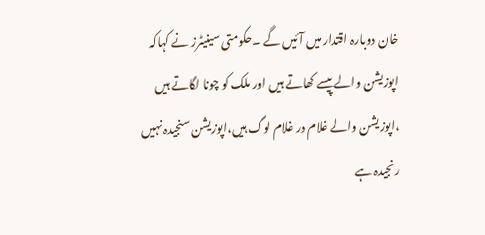خان دوبارہ اقتدار میں آئیں گے ۔حکومتی سینیٹرز نے کہاکہ اپوزیشن والے پیسے کھاتے ہیں اور ملک کو چونا لگاتے ہیں ،اپوزیشن والے غلام در غلام لوگ ہیں،اپوزیشن سنجیدہ نہیں رنجیدہ ہے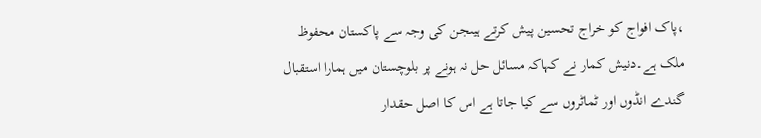،پاک افواج کو خراج تحسین پیش کرتے ہیںجن کی وجہ سے پاکستان محفوظ ملک ہے۔دنیش کمار نے کہاکہ مسائل حل نہ ہونے پر بلوچستان میں ہمارا استقبال گندے انڈوں اور ٹماٹروں سے کیا جاتا ہے اس کا اصل حقدار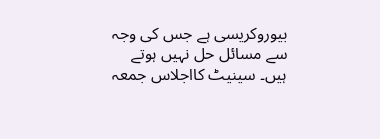بیوروکریسی ہے جس کی وجہ سے مسائل حل نہیں ہوتے ہیں۔ سینیٹ کااجلاس جمعہ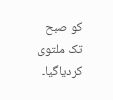کو صبح تک ملتوی کردیاگیا۔